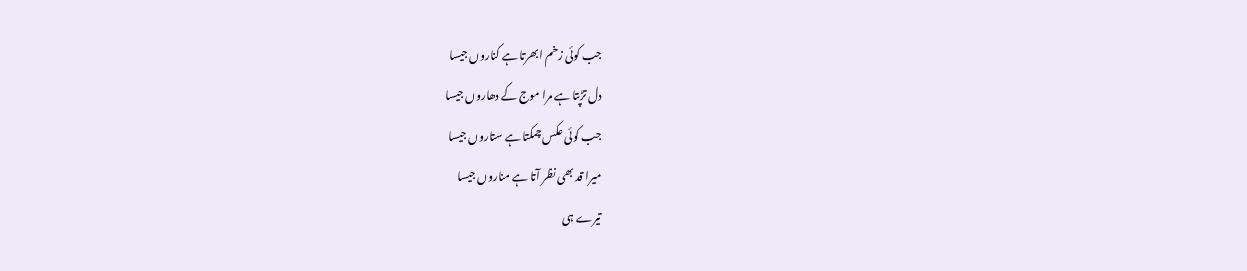جب کوئی زخم ابھرتا ہے کناروں جیسا
دل تڑپتا ہے مرا موج کے دھاروں جیسا
جب کوئی عکس چمکتا ہے ستاروں جیسا
میرا قد بھی نظر آتا ہے مناروں جیسا
تیرے ہی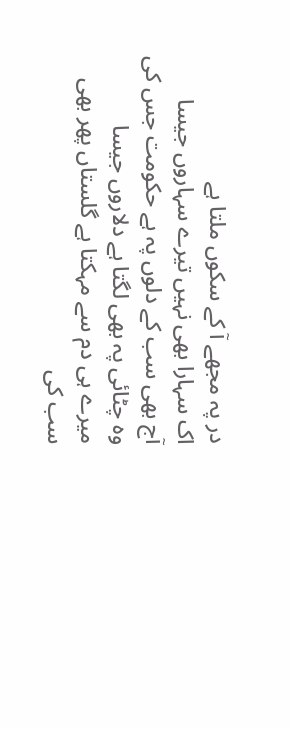در پہ مجھے آ کے سکوں ملتا ہے
اک سہارا بھی نہیں تیرے سہاروں جیسا
آج بھی سب کے دلوں پہ ہے حکومت جس کی
وہ چٹائی پہ بھی لگتا ہے دلاروں جیسا
میرے ہی دم سے مہکتا ہے گلستاں پھر بھی
سب کی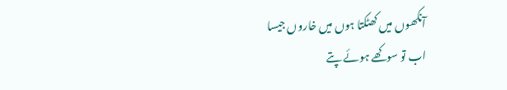آنکھوں میں کھٹکتا ہوں میں خاروں جیسا
اب تو سوکھے ہوئے پتے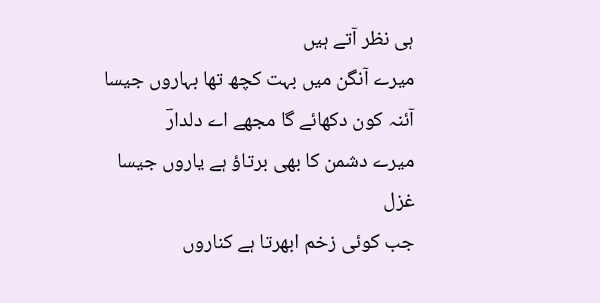ہی نظر آتے ہیں
میرے آنگن میں بہت کچھ تھا بہاروں جیسا
آئنہ کون دکھائے گا مجھے اے دلدارؔ
میرے دشمن کا بھی برتاؤ ہے یاروں جیسا
غزل
جب کوئی زخم ابھرتا ہے کناروں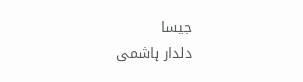جیسا
دلدار ہاشمی